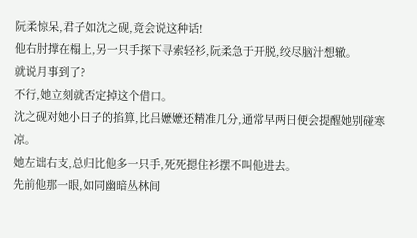阮柔惊呆,君子如沈之砚,竟会说这种话!
他右肘撑在榻上,另一只手探下寻索轻衫,阮柔急于开脱,绞尽脑汁想辙。
就说月事到了?
不行,她立刻就否定掉这个借口。
沈之砚对她小日子的掐算,比吕嬷嬷还精准几分,通常早两日便会提醒她别碰寒凉。
她左诎右支,总归比他多一只手,死死摁住衫摆不叫他进去。
先前他那一眼,如同幽暗丛林间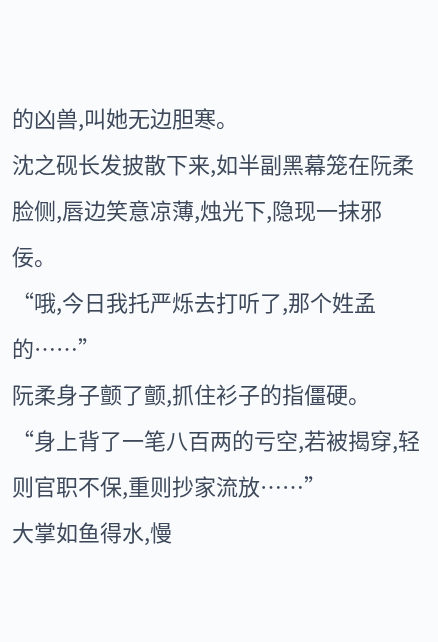的凶兽,叫她无边胆寒。
沈之砚长发披散下来,如半副黑幕笼在阮柔脸侧,唇边笑意凉薄,烛光下,隐现一抹邪佞。
“哦,今日我托严烁去打听了,那个姓孟的……”
阮柔身子颤了颤,抓住衫子的指僵硬。
“身上背了一笔八百两的亏空,若被揭穿,轻则官职不保,重则抄家流放……”
大掌如鱼得水,慢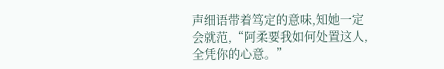声细语带着笃定的意味,知她一定会就范,“阿柔要我如何处置这人,全凭你的心意。”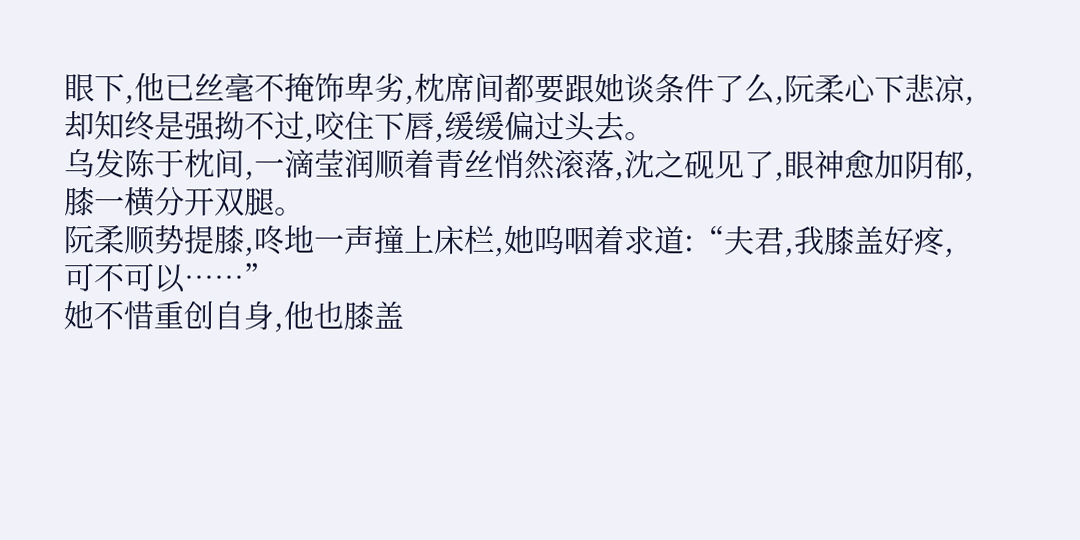眼下,他已丝毫不掩饰卑劣,枕席间都要跟她谈条件了么,阮柔心下悲凉,却知终是强拗不过,咬住下唇,缓缓偏过头去。
乌发陈于枕间,一滴莹润顺着青丝悄然滚落,沈之砚见了,眼神愈加阴郁,膝一横分开双腿。
阮柔顺势提膝,咚地一声撞上床栏,她呜咽着求道:“夫君,我膝盖好疼,可不可以……”
她不惜重创自身,他也膝盖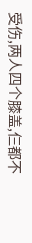受伤,两人四个膝盖,仨都不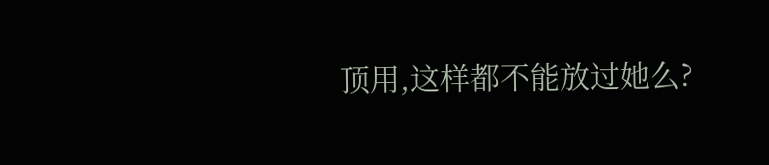顶用,这样都不能放过她么?